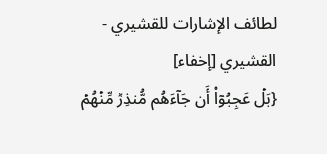لطائف الإشارات للقشيري - القشيري [إخفاء]
{بَلۡ عَجِبُوٓاْ أَن جَآءَهُم مُّنذِرٞ مِّنۡهُمۡ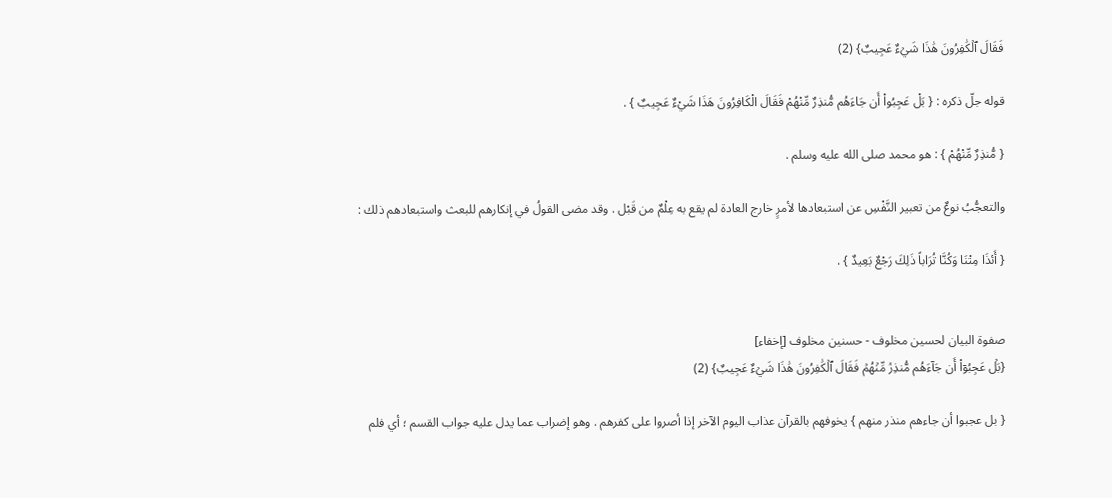فَقَالَ ٱلۡكَٰفِرُونَ هَٰذَا شَيۡءٌ عَجِيبٌ} (2)

قوله جلّ ذكره : { بَلْ عَجِبُواْ أَن جَاءَهُم مُّنذِرٌ مِّنْهُمْ فَقَالَ الْكَافِرُونَ هَذَا شَيْءٌ عَجِيبٌ } .

{ مُّنذِرٌ مِّنْهُمْ } : هو محمد صلى الله عليه وسلم .

والتعجُّبُ نوعٌ من تعبير النَّفْسِ عن استبعادها لأمرٍ خارج العادة لم يقع به عِلْمٌ من قَبْل . وقد مضى القولُ في إنكارهم للبعث واستبعادهم ذلك :

{ أَئذَا مِتْنَا وَكُنَّا تُرَاباً ذَلِكَ رَجْعٌ بَعِيدٌ } .


صفوة البيان لحسين مخلوف - حسنين مخلوف [إخفاء]
{بَلۡ عَجِبُوٓاْ أَن جَآءَهُم مُّنذِرٞ مِّنۡهُمۡ فَقَالَ ٱلۡكَٰفِرُونَ هَٰذَا شَيۡءٌ عَجِيبٌ} (2)

{ بل عجبوا أن جاءهم منذر منهم } يخوفهم بالقرآن عذاب اليوم الآخر إذا أصروا على كفرهم . وهو إضراب عما يدل عليه جواب القسم ؛ أي فلم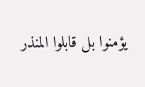يؤمنوا بل قابلوا المنذر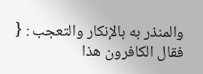والمنذر به بالإنكار والتعجب : { فقال الكافرون هذا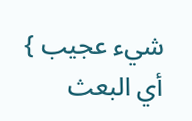شيء عجيب } أي البعث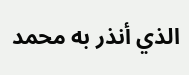الذي أنذر به محمد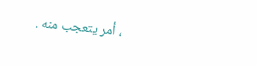، أمر يتعجب منه .